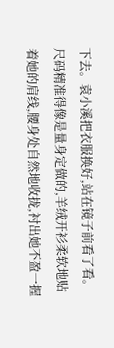下去。袁小溪把衣服换好,站在镜子前看了看。尺码精准得像是量身定做的,羊绒开衫柔软地贴着她的肩线,腰身处自然地收拢,衬出她不盈一握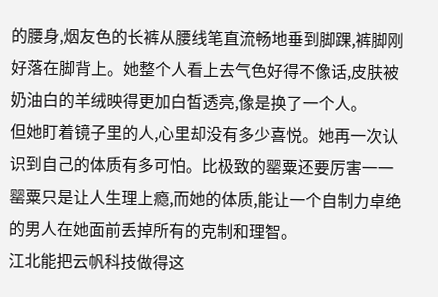的腰身,烟友色的长裤从腰线笔直流畅地垂到脚踝,裤脚刚好落在脚背上。她整个人看上去气色好得不像话,皮肤被奶油白的羊绒映得更加白皙透亮,像是换了一个人。
但她盯着镜子里的人,心里却没有多少喜悦。她再一次认识到自己的体质有多可怕。比极致的罂粟还要厉害一一罂粟只是让人生理上瘾,而她的体质,能让一个自制力卓绝的男人在她面前丢掉所有的克制和理智。
江北能把云帆科技做得这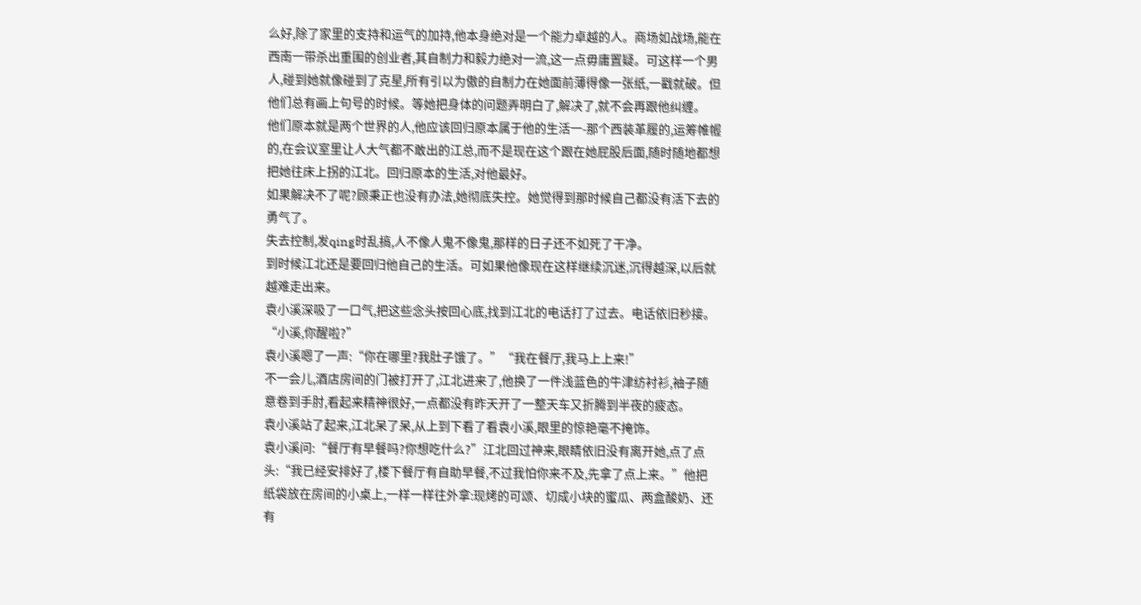么好,除了家里的支持和运气的加持,他本身绝对是一个能力卓越的人。商场如战场,能在西南一带杀出重围的创业者,其自制力和毅力绝对一流,这一点毋庸置疑。可这样一个男人,碰到她就像碰到了克星,所有引以为傲的自制力在她面前薄得像一张纸,一戳就破。但他们总有画上句号的时候。等她把身体的问题弄明白了,解决了,就不会再跟他纠缠。
他们原本就是两个世界的人,他应该回归原本属于他的生活一-那个西装革履的,运筹帷幄的,在会议室里让人大气都不敢出的江总,而不是现在这个跟在她屁股后面,随时随地都想把她往床上拐的江北。回归原本的生活,对他最好。
如果解决不了呢?顾秉正也没有办法,她彻底失控。她觉得到那时候自己都没有活下去的勇气了。
失去控制,发qing时乱搞,人不像人鬼不像鬼,那样的日子还不如死了干净。
到时候江北还是要回归他自己的生活。可如果他像现在这样继续沉迷,沉得越深,以后就越难走出来。
袁小溪深吸了一口气,把这些念头按回心底,找到江北的电话打了过去。电话依旧秒接。
“小溪,你醒啦?”
袁小溪嗯了一声:“你在哪里?我肚子饿了。”“我在餐厅,我马上上来!”
不一会儿,酒店房间的门被打开了,江北进来了,他换了一件浅蓝色的牛津纺衬衫,袖子随意卷到手肘,看起来精神很好,一点都没有昨天开了一整天车又折腾到半夜的疲态。
袁小溪站了起来,江北呆了呆,从上到下看了看袁小溪,眼里的惊艳毫不掩饰。
袁小溪问:“餐厅有早餐吗?你想吃什么?”江北回过神来,眼睛依旧没有离开她,点了点头:“我已经安排好了,楼下餐厅有自助早餐,不过我怕你来不及,先拿了点上来。”他把纸袋放在房间的小桌上,一样一样往外拿:现烤的可颂、切成小块的蜜瓜、两盒酸奶、还有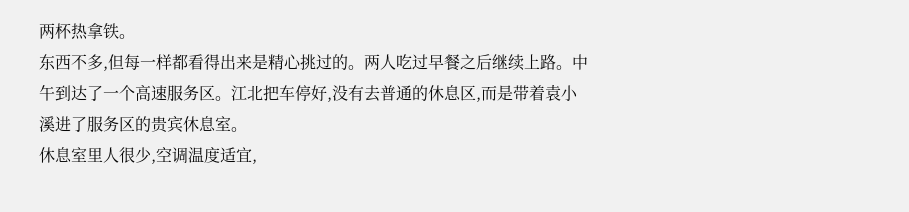两杯热拿铁。
东西不多,但每一样都看得出来是精心挑过的。两人吃过早餐之后继续上路。中午到达了一个高速服务区。江北把车停好,没有去普通的休息区,而是带着袁小溪进了服务区的贵宾休息室。
休息室里人很少,空调温度适宜,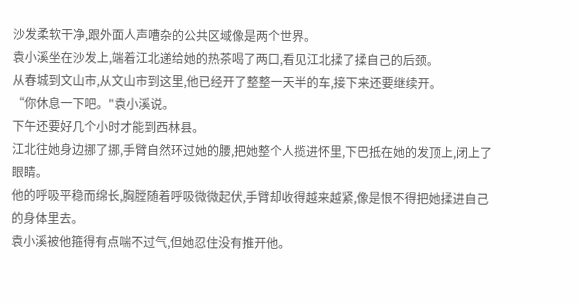沙发柔软干净,跟外面人声嘈杂的公共区域像是两个世界。
袁小溪坐在沙发上,端着江北递给她的热茶喝了两口,看见江北揉了揉自己的后颈。
从春城到文山市,从文山市到这里,他已经开了整整一天半的车,接下来还要继续开。
“你休息一下吧。"袁小溪说。
下午还要好几个小时才能到西林县。
江北往她身边挪了挪,手臂自然环过她的腰,把她整个人揽进怀里,下巴抵在她的发顶上,闭上了眼睛。
他的呼吸平稳而绵长,胸膛随着呼吸微微起伏,手臂却收得越来越紧,像是恨不得把她揉进自己的身体里去。
袁小溪被他箍得有点喘不过气,但她忍住没有推开他。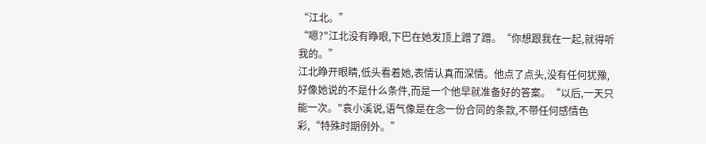“江北。”
“嗯?"江北没有睁眼,下巴在她发顶上蹭了蹭。“你想跟我在一起,就得听我的。”
江北睁开眼睛,低头看着她,表情认真而深情。他点了点头,没有任何犹豫,好像她说的不是什么条件,而是一个他早就准备好的答案。“以后,一天只能一次。"袁小溪说,语气像是在念一份合同的条款,不带任何感情色彩,“特殊时期例外。”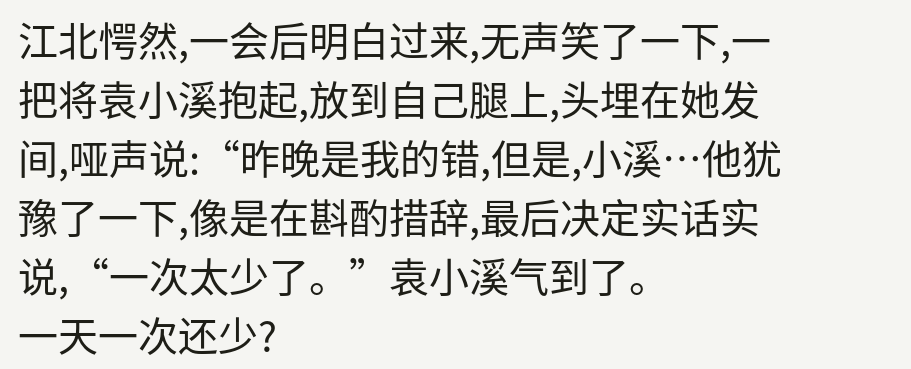江北愕然,一会后明白过来,无声笑了一下,一把将袁小溪抱起,放到自己腿上,头埋在她发间,哑声说:“昨晚是我的错,但是,小溪…他犹豫了一下,像是在斟酌措辞,最后决定实话实说,“一次太少了。”袁小溪气到了。
一天一次还少?